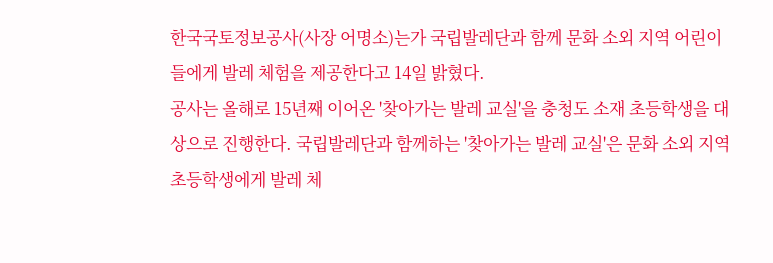한국국토정보공사(사장 어명소)는가 국립발레단과 함께 문화 소외 지역 어린이들에게 발레 체험을 제공한다고 14일 밝혔다.
공사는 올해로 15년째 이어온 '찾아가는 발레 교실'을 충청도 소재 초등학생을 대상으로 진행한다. 국립발레단과 함께하는 '찾아가는 발레 교실'은 문화 소외 지역 초등학생에게 발레 체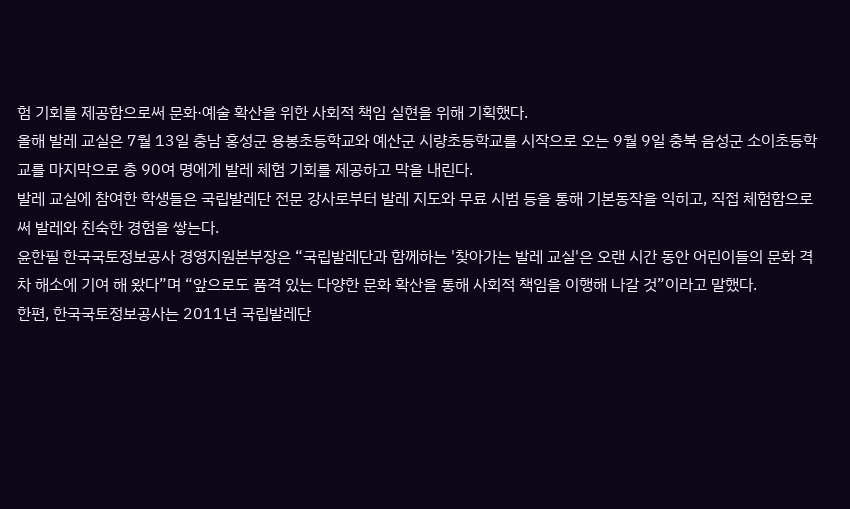험 기회를 제공함으로써 문화·예술 확산을 위한 사회적 책임 실현을 위해 기획했다.
올해 발레 교실은 7월 13일 충남 홍성군 용봉초등학교와 예산군 시량초등학교를 시작으로 오는 9월 9일 충북 음성군 소이초등학교를 마지막으로 총 90여 명에게 발레 체험 기회를 제공하고 막을 내린다.
발레 교실에 참여한 학생들은 국립발레단 전문 강사로부터 발레 지도와 무료 시범 등을 통해 기본동작을 익히고, 직접 체험함으로써 발레와 친숙한 경험을 쌓는다.
윤한필 한국국토정보공사 경영지원본부장은 “국립발레단과 함께하는 '찾아가는 발레 교실'은 오랜 시간 동안 어린이들의 문화 격차 해소에 기여 해 왔다”며 “앞으로도 품격 있는 다양한 문화 확산을 통해 사회적 책임을 이행해 나갈 것”이라고 말했다.
한편, 한국국토정보공사는 2011년 국립발레단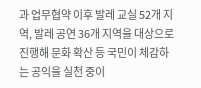과 업무협약 이후 발레 교실 52개 지역, 발레 공연 36개 지역을 대상으로 진행해 문화 확산 등 국민이 체감하는 공익을 실천 중이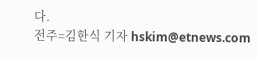다.
전주=김한식 기자 hskim@etnews.com